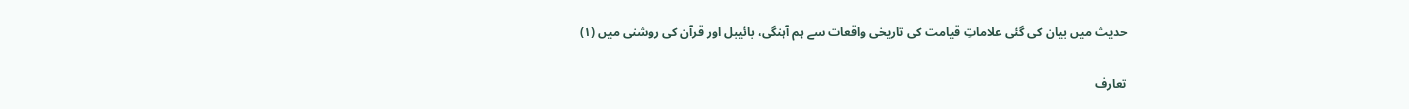حدیث میں بیان کی گئی علاماتِ قیامت کی تاریخی واقعات سے ہم آہنگی، بائیبل اور قرآن کی روشنی میں (۱)

تعارف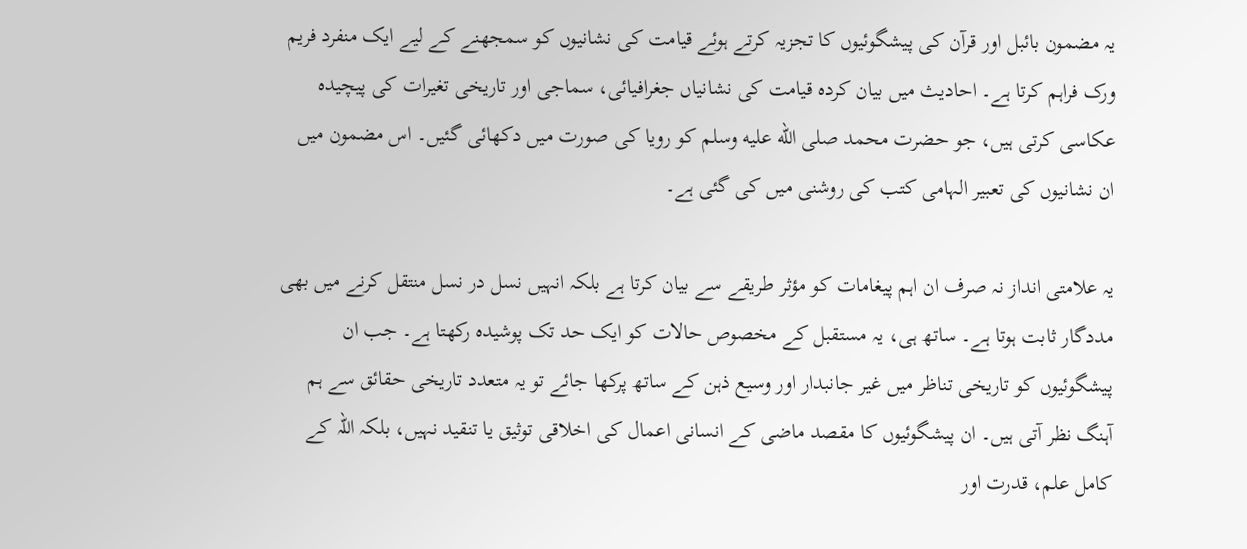یہ مضمون بائبل اور قرآن کی پیشگوئیوں کا تجزیہ کرتے ہوئے قیامت کی نشانیوں کو سمجھنے کے لیے ایک منفرد فریم ورک فراہم کرتا ہے۔ احادیث میں بیان کردہ قیامت کی نشانیاں جغرافیائی، سماجی اور تاریخی تغیرات کی پیچیدہ عکاسی کرتی ہیں، جو حضرت محمد صلى الله عليه وسلم کو رویا کی صورت میں دکھائی گئیں۔ اس مضمون میں ان نشانیوں کی تعبیر الہامی کتب کی روشنی میں کی گئی ہے۔

یہ علامتی انداز نہ صرف ان اہم پیغامات کو مؤثر طریقے سے بیان کرتا ہے بلکہ انہیں نسل در نسل منتقل کرنے میں بھی مددگار ثابت ہوتا ہے۔ ساتھ ہی، یہ مستقبل کے مخصوص حالات کو ایک حد تک پوشیدہ رکھتا ہے۔ جب ان پیشگوئیوں کو تاریخی تناظر میں غیر جانبدار اور وسیع ذہن کے ساتھ پرکھا جائے تو یہ متعدد تاریخی حقائق سے ہم آہنگ نظر آتی ہیں۔ ان پیشگوئیوں کا مقصد ماضی کے انسانی اعمال کی اخلاقی توثیق یا تنقید نہیں، بلکہ اللہ کے کامل علم، قدرت اور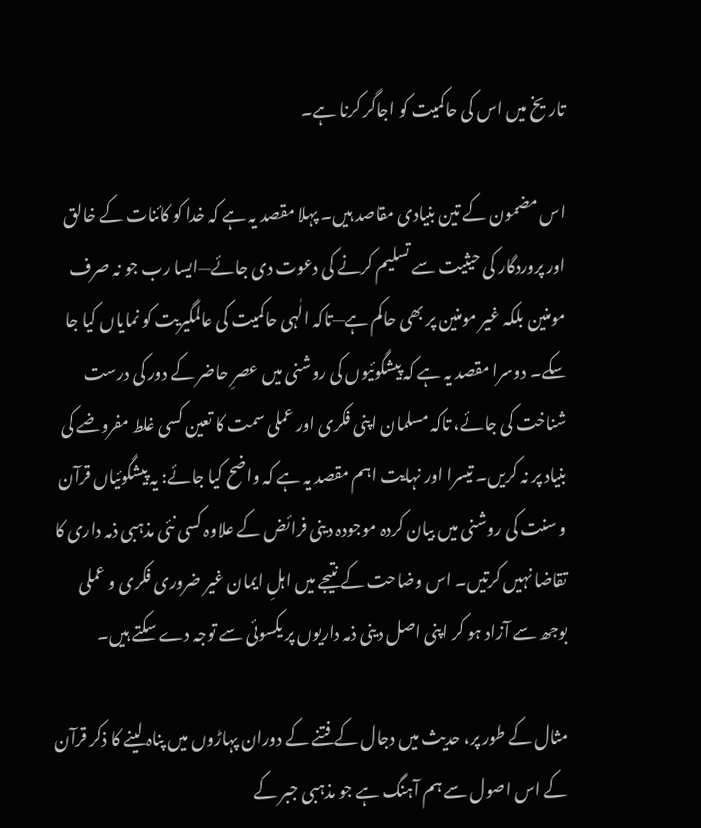تاریخ میں اس کی حاکمیت کو اجاگر کرنا ہے۔

اس مضمون کے تین بنیادی مقاصد ہیں۔ پہلا مقصد یہ ہے کہ خدا کو کائنات کے خالق اور پروردگار کی حیثیت سے تسلیم کرنے کی دعوت دی جائے—ایسا رب جو نہ صرف مومنین بلکہ غیر مومنین پر بھی حاکم ہے—تاکہ الٰہی حاکمیت کی عالمگیریت کو نمایاں کیا جا سکے۔ دوسرا مقصد یہ ہے کہ پیشگوئیوں کی روشنی میں عصرِ حاضر کے دور کی درست شناخت کی جائے، تاکہ مسلمان اپنی فکری اور عملی سمت کا تعین کسی غلط مفروضے کی بنیاد پر نہ کریں۔ تیسرا اور نہایت اہم مقصد یہ ہے کہ واضح کیا جائے: یہ پیشگوئیاں قرآن و سنت کی روشنی میں بیان کردہ موجودہ دینی فرائض کے علاوہ کسی نئی مذہبی ذمہ داری کا تقاضا نہیں کرتیں۔ اس وضاحت کے نتیجے میں اہلِ ایمان غیر ضروری فکری و عملی بوجھ سے آزاد ہو کر اپنی اصل دینی ذمہ داریوں پر یکسوئی سے توجہ دے سکتے ہیں۔

مثال کے طور پر، حدیث میں دجال کے فتنے کے دوران پہاڑوں میں پناہ لینے کا ذکر قرآن کے اس اصول سے ہم آہنگ ہے جو مذہبی جبر کے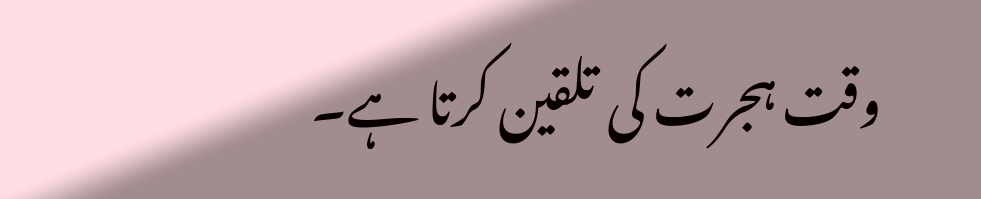وقت ہجرت کی تلقین کرتا ہے۔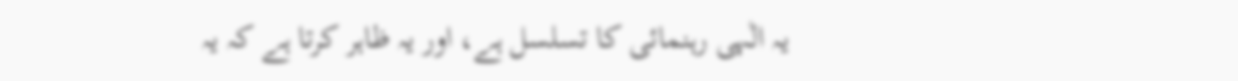یہ الٰہی رہنمائی کا تسلسل ہے، اور یہ ظاہر کرتا ہے کہ یہ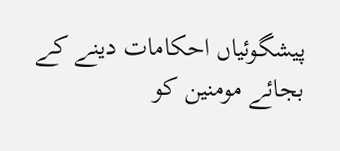پیشگوئیاں احکامات دینے کے بجائے مومنین کو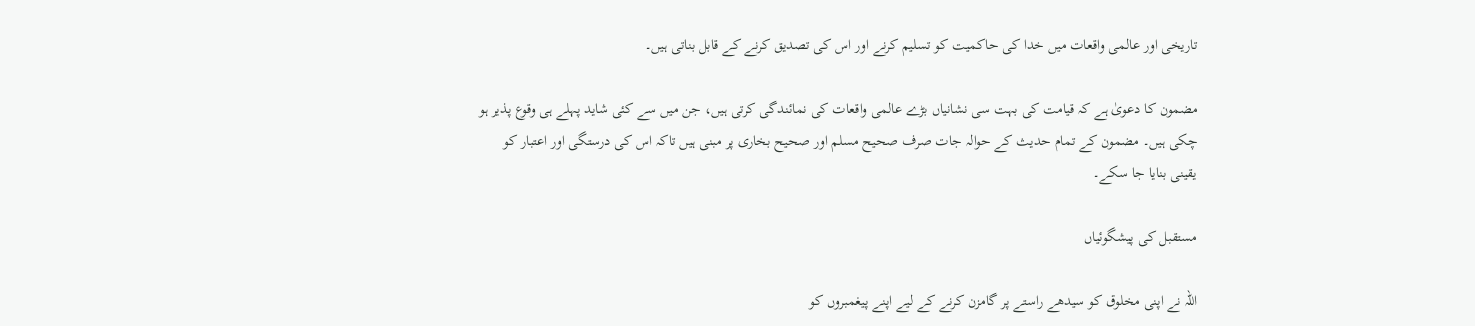تاریخی اور عالمی واقعات میں خدا کی حاکمیت کو تسلیم کرنے اور اس کی تصدیق کرنے کے قابل بناتی ہیں۔

مضمون کا دعویٰ ہے کہ قیامت کی بہت سی نشانیاں بڑے عالمی واقعات کی نمائندگی کرتی ہیں، جن میں سے کئی شاید پہلے ہی وقوع پذیر ہو چکی ہیں۔ مضمون کے تمام حدیث کے حوالہ جات صرف صحیح مسلم اور صحیح بخاری پر مبنی ہیں تاکہ اس کی درستگی اور اعتبار کو یقینی بنایا جا سکے۔

مستقبل کی پیشگوئیاں

اللہ نے اپنی مخلوق کو سیدھے راستے پر گامزن کرنے کے لیے اپنے پیغمبروں کو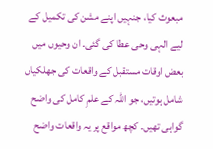مبعوث کیا، جنہیں اپنے مشن کی تکمیل کے لیے الہی وحی عطا کی گئی۔ ان وحیوں میں بعض اوقات مستقبل کے واقعات کی جھلکیاں شامل ہوتیں، جو اللہ کے علمِ کامل کی واضح گواہی تھیں۔ کچھ مواقع پر یہ واقعات واضح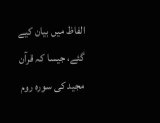الفاظ میں بیان کیے گئے، جیسا کہ قرآن مجید کی سورہ روم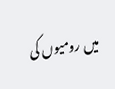میں رومیوں کی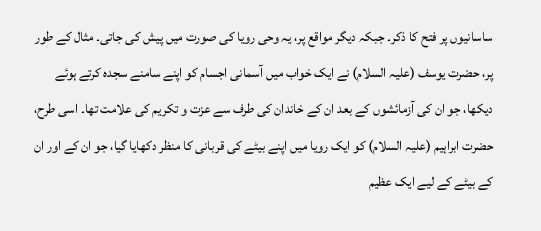ساسانیوں پر فتح کا ذکر۔ جبکہ دیگر مواقع پر، یہ وحی رویا کی صورت میں پیش کی جاتی۔ مثال کے طور پر، حضرت یوسف (علیہ السلام) نے ایک خواب میں آسمانی اجسام کو اپنے سامنے سجدہ کرتے ہوئے دیکھا، جو ان کی آزمائشوں کے بعد ان کے خاندان کی طرف سے عزت و تکریم کی علامت تھا۔ اسی طرح، حضرت ابراہیم (علیہ السلام) کو ایک رویا میں اپنے بیٹے کی قربانی کا منظر دکھایا گیا، جو ان کے اور ان کے بیٹے کے لیے ایک عظیم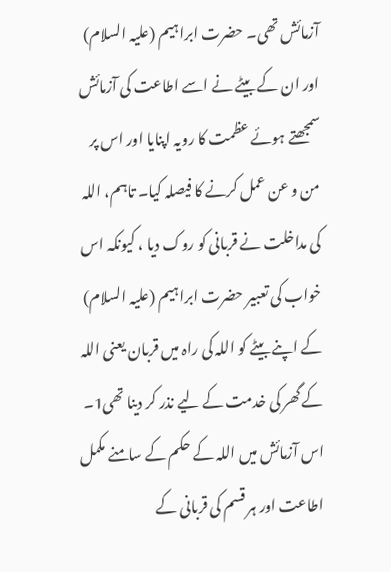آزمائش تھی۔ حضرت ابراہیم (علیہ السلام) اور ان کے بیٹے نے اسے اطاعت کی آزمائش سمجھتے ہوئے عظمت کا رویہ اپنایا اور اس پر من و عن عمل کرنے کا فیصلہ کیا۔ تاہم، اللہ کی مداخلت نے قربانی کو روک دیا ، کیونکہ اس خواب کی تعبیر حضرت ابراہیم (علیہ السلام) کے اپنے بیٹے کو اللہ کی راہ میں قربان یعنی اللہ کے گھر کی خدمت کے لیے نذر کر دینا تھی1۔ اس آزمائش میں اللہ کے حکم کے سامنے مکمل اطاعت اور ہر قسم کی قربانی کے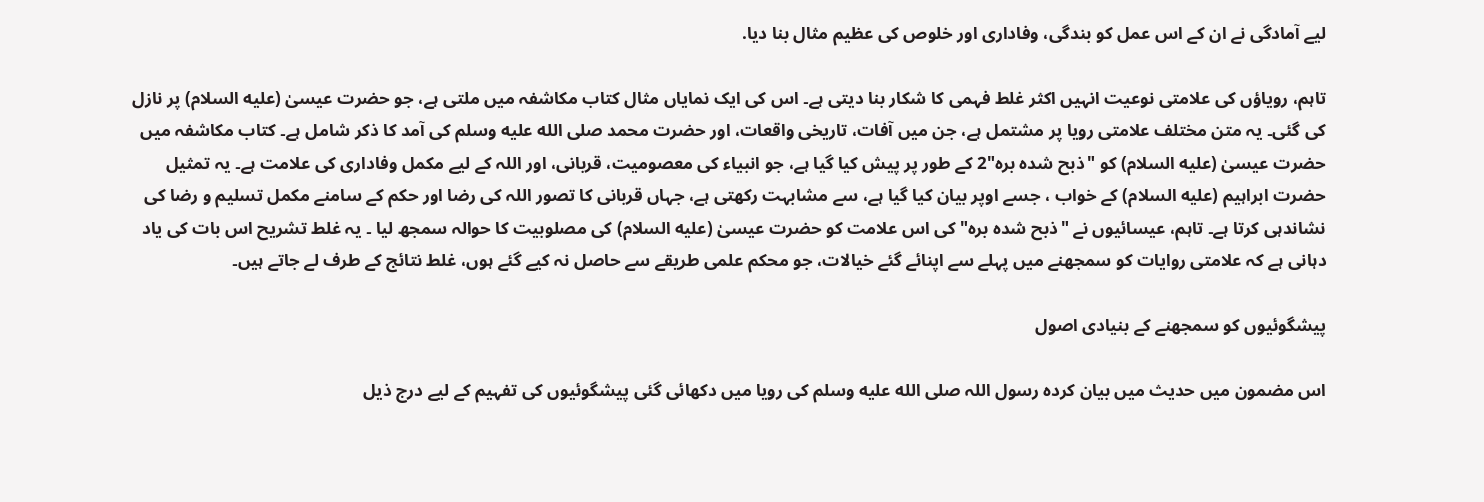لیے آمادگی نے ان کے اس عمل کو بندگی، وفاداری اور خلوص کی عظیم مثال بنا دیا.

تاہم، رویاؤں کی علامتی نوعیت انہیں اکثر غلط فہمی کا شکار بنا دیتی ہے۔ اس کی ایک نمایاں مثال کتاب مکاشفہ میں ملتی ہے، جو حضرت عیسیٰ (عليه السلام) پر نازل کی گئی۔ یہ متن مختلف علامتی رویا پر مشتمل ہے، جن میں آفات، تاریخی واقعات، اور حضرت محمد صلى الله عليه وسلم کی آمد کا ذکر شامل ہے۔ کتاب مکاشفہ میں حضرت عیسیٰ (عليه السلام) کو "ذبح شدہ برہ"2 کے طور پر پیش کیا گیا ہے، جو انبیاء کی معصومیت، قربانی، اور اللہ کے لیے مکمل وفاداری کی علامت ہے۔ یہ تمثیل حضرت ابراہیم (عليه السلام) کے خواب ، جسے اوپر بیان کیا گیا ہے، سے مشابہت رکھتی ہے، جہاں قربانی کا تصور اللہ کی رضا اور حکم کے سامنے مکمل تسلیم و رضا کی نشاندہی کرتا ہے۔ تاہم، عیسائیوں نے "ذبح شدہ برہ" کی اس علامت کو حضرت عیسیٰ (عليه السلام) کی مصلوبیت کا حوالہ سمجھ لیا ۔ یہ غلط تشریح اس بات کی یاد دہانی ہے کہ علامتی روایات کو سمجھنے میں پہلے سے اپنائے گئے خیالات، جو محکم علمی طریقے سے حاصل نہ کیے گئے ہوں، غلط نتائج کے طرف لے جاتے ہیں۔

پیشگوئیوں کو سمجھنے کے بنیادی اصول

اس مضمون میں حدیث میں بیان کردہ رسول اللہ صلى الله عليه وسلم کی رویا میں دکھائی گئی پیشگوئیوں کی تفہیم کے لیے درج ذیل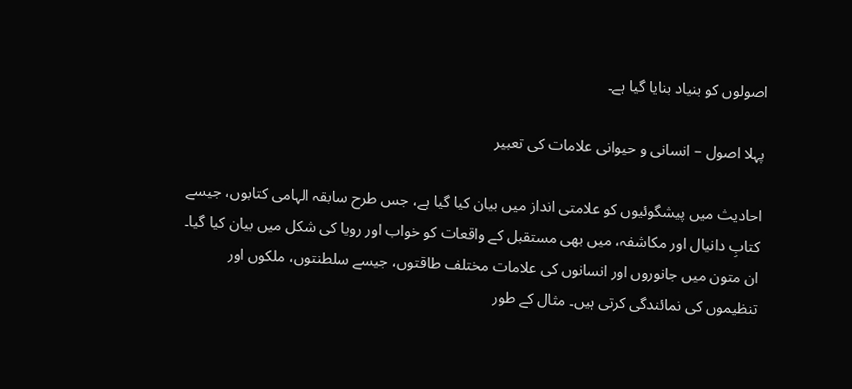اصولوں کو بنیاد بنایا گیا ہے۔

پہلا اصول – انسانی و حیوانی علامات کی تعبیر

احادیث میں پیشگوئیوں کو علامتی انداز میں بیان کیا گیا ہے، جس طرح سابقہ الہامی کتابوں، جیسے کتابِ دانیال اور مکاشفہ، میں بھی مستقبل کے واقعات کو خواب اور رویا کی شکل میں بیان کیا گیا۔ ان متون میں جانوروں اور انسانوں کی علامات مختلف طاقتوں، جیسے سلطنتوں، ملکوں اور تنظیموں کی نمائندگی کرتی ہیں۔ مثال کے طور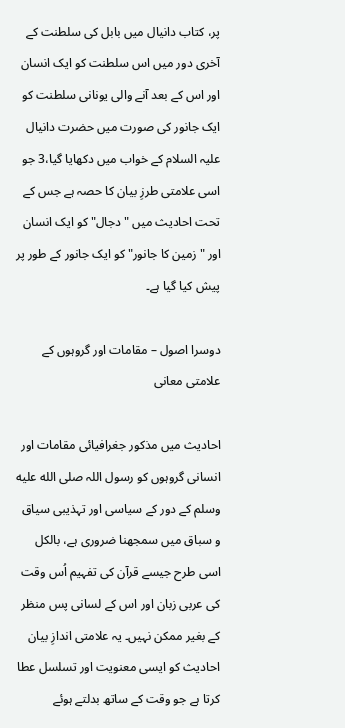پر، کتاب دانیال میں بابل کی سلطنت کے آخری دور میں اس سلطنت کو ایک انسان اور اس کے بعد آنے والی یونانی سلطنت کو ایک جانور کی صورت میں حضرت دانیال علیہ السلام کے خواب میں دکھایا گیا،3 جو اسی علامتی طرزِ بیان کا حصہ ہے جس کے تحت احادیث میں "دجال" کو ایک انسان اور "زمین کا جانور" کو ایک جانور کے طور پر پیش کیا گیا ہے۔

دوسرا اصول – مقامات اور گروہوں کے علامتی معانی

احادیث میں مذکور جغرافیائی مقامات اور انسانی گروہوں کو رسول اللہ صلى الله عليه وسلم کے دور کے سیاسی اور تہذیبی سیاق و سباق میں سمجھنا ضروری ہے، بالکل اسی طرح جیسے قرآن کی تفہیم اُس وقت کی عربی زبان اور اس کے لسانی پس منظر کے بغیر ممکن نہیں۔ یہ علامتی اندازِ بیان احادیث کو ایسی معنویت اور تسلسل عطا کرتا ہے جو وقت کے ساتھ بدلتے ہوئے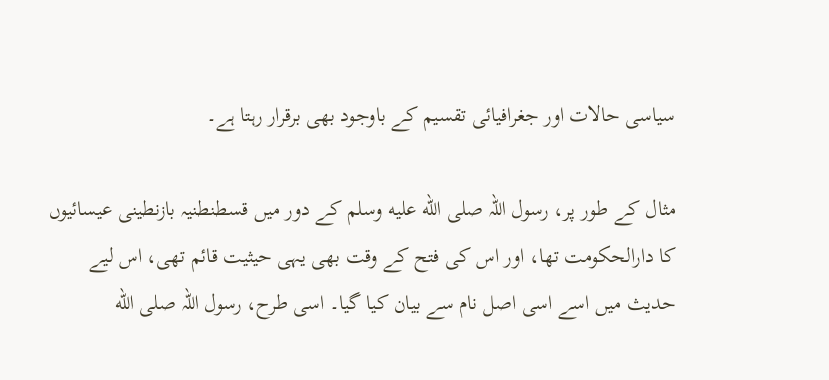سیاسی حالات اور جغرافیائی تقسیم کے باوجود بھی برقرار رہتا ہے۔

مثال کے طور پر، رسول اللہ صلى الله عليه وسلم کے دور میں قسطنطنیہ بازنطینی عیسائیوں کا دارالحکومت تھا، اور اس کی فتح کے وقت بھی یہی حیثیت قائم تھی، اس لیے حدیث میں اسے اسی اصل نام سے بیان کیا گیا۔ اسی طرح، رسول اللہ صلى الله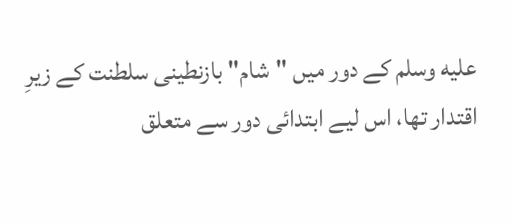عليه وسلم کے دور میں "شام" بازنطینی سلطنت کے زیرِ اقتدار تھا، اس لیے ابتدائی دور سے متعلق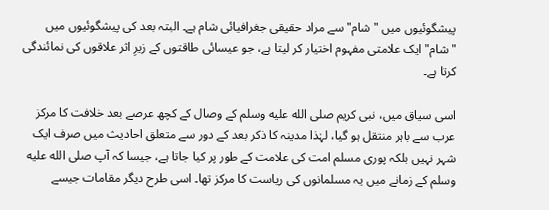پیشگوئیوں میں "شام" سے مراد حقیقی جغرافیائی شام ہے۔ البتہ بعد کی پیشگوئیوں میں "شام" ایک علامتی مفہوم اختیار کر لیتا ہے، جو عیسائی طاقتوں کے زیرِ اثر علاقوں کی نمائندگی کرتا ہے۔

اسی سیاق میں، نبی کریم صلى الله عليه وسلم کے وصال کے کچھ عرصے بعد خلافت کا مرکز عرب سے باہر منتقل ہو گیا، لہٰذا مدینہ کا ذکر بعد کے دور سے متعلق احادیث میں صرف ایک شہر نہیں بلکہ پوری مسلم امت کی علامت کے طور پر کیا جاتا ہے، جیسا کہ آپ صلى الله عليه وسلم کے زمانے میں یہ مسلمانوں کی ریاست کا مرکز تھا۔ اسی طرح دیگر مقامات جیسے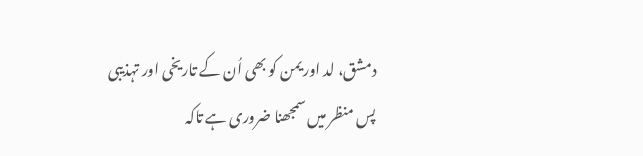دمشق، لد اور یمن کو بھی اُن کے تاریخی اور تہذیبی پس منظر میں سمجھنا ضروری ہے تاکہ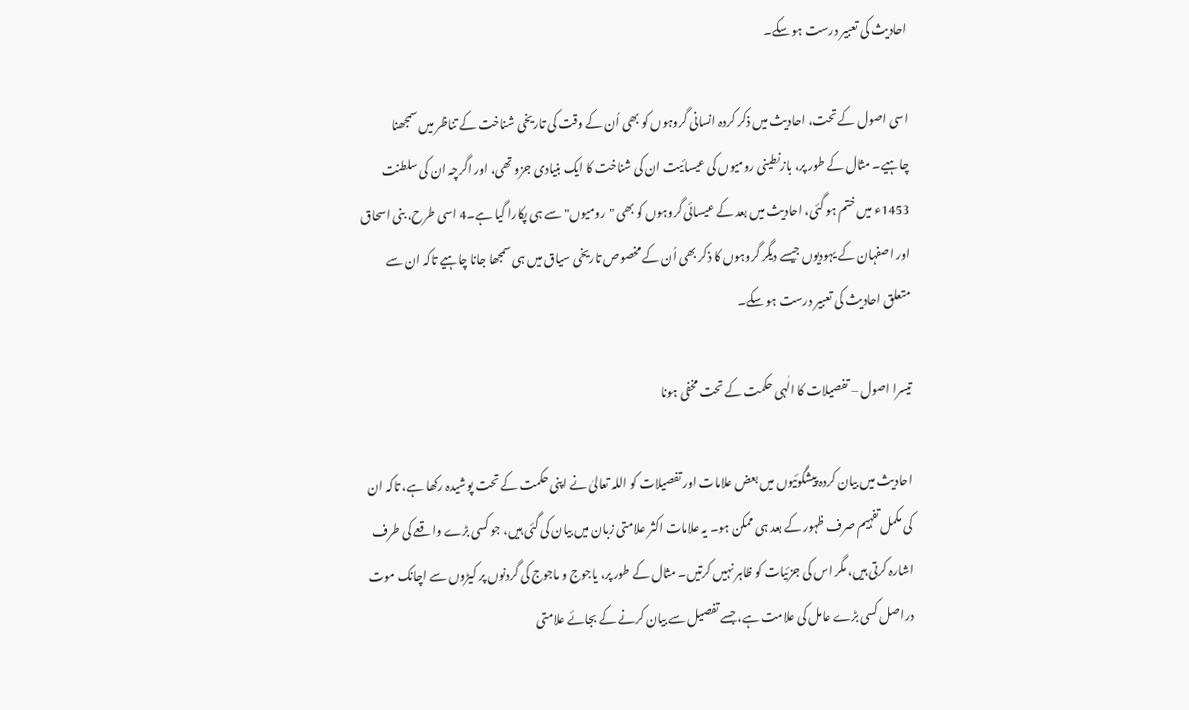احادیث کی تعبیر درست ہو سکے۔

اسی اصول کے تحت، احادیث میں ذکر کردہ انسانی گروہوں کو بھی اُن کے وقت کی تاریخی شناخت کے تناظر میں سمجھنا چاہیے۔ مثال کے طور پر، بازنطینی رومیوں کی عیسائیت ان کی شناخت کا ایک بنیادی جزو تھی، اور اگرچہ ان کی سلطنت 1453ء میں ختم ہو گئی، احادیث میں بعد کے عیسائی گروہوں کو بھی "رومیوں" سے ہی پکارا گیا ہے۔4 اسی طرح، بنی اسحاق اور اصفہان کے یہودیوں جیسے دیگر گروہوں کا ذکر بھی اُن کے مخصوص تاریخی سیاق میں ہی سمجھا جانا چاہیے تاکہ ان سے متعلق احادیث کی تعبیر درست ہو سکے۔

تیسرا اصول – تفصیلات کا الٰہی حکمت کے تحت مخفی ہونا

احادیث میں بیان کردہ پیشگوئیوں میں بعض علامات اور تفصیلات کو اللہ تعالیٰ نے اپنی حکمت کے تحت پوشیدہ رکھا ہے، تاکہ ان کی مکمل تفہیم صرف ظہور کے بعد ہی ممکن ہو۔ یہ علامات اکثر علامتی زبان میں بیان کی گئی ہیں، جو کسی بڑے واقعے کی طرف اشارہ کرتی ہیں، مگر اس کی جزئیات کو ظاہر نہیں کرتیں۔ مثال کے طور پر، یاجوج و ماجوج کی گردنوں پر کیڑوں سے اچانک موت دراصل کسی بڑے عامل کی علامت ہے، جسے تفصیل سے بیان کرنے کے بجائے علامتی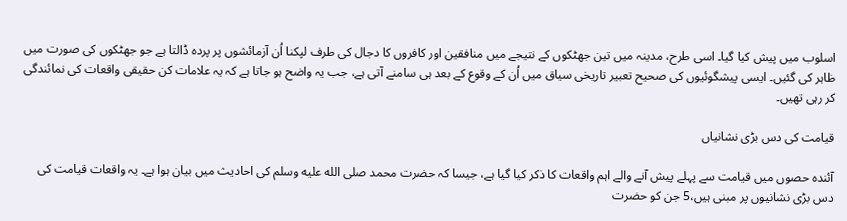اسلوب میں پیش کیا گیا۔ اسی طرح، مدینہ میں تین جھٹکوں کے نتیجے میں منافقین اور کافروں کا دجال کی طرف لپکنا اُن آزمائشوں پر پردہ ڈالتا ہے جو جھٹکوں کی صورت میں ظاہر کی گئیں۔ ایسی پیشگوئیوں کی صحیح تعبیر تاریخی سیاق میں اُن کے وقوع کے بعد ہی سامنے آتی ہے، جب یہ واضح ہو جاتا ہے کہ یہ علامات کن حقیقی واقعات کی نمائندگی کر رہی تھیں۔

قیامت کی دس بڑی نشانیاں

آئندہ حصوں میں قیامت سے پہلے پیش آنے والے اہم واقعات کا ذکر کیا گیا ہے، جیسا کہ حضرت محمد صلى الله عليه وسلم کی احادیث میں بیان ہوا ہے۔ یہ واقعات قیامت کی دس بڑی نشانیوں پر مبنی ہیں،5 جن کو حضرت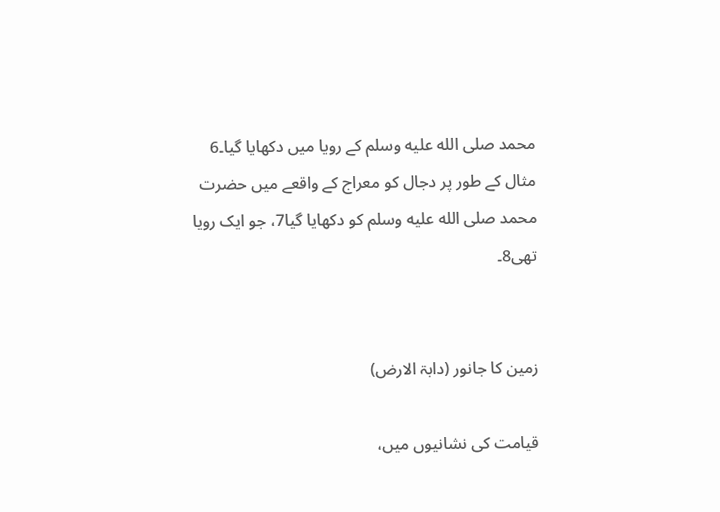محمد صلى الله عليه وسلم کے رویا میں دکھایا گیا۔6 مثال کے طور پر دجال کو معراج کے واقعے میں حضرت محمد صلى الله عليه وسلم کو دکھایا گیا7، جو ایک رویا تھی8۔


زمین کا جانور (دابۃ الارض)

قیامت کی نشانیوں میں،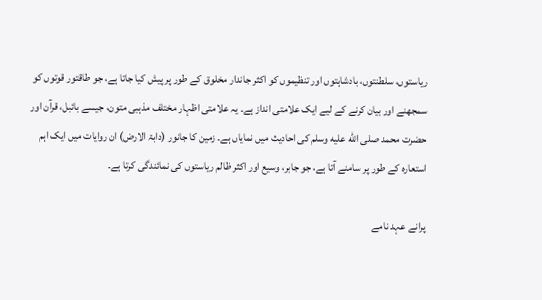ریاستوں، سلطنتوں، بادشاہتوں اور تنظیموں کو اکثر جاندار مخلوق کے طور پر پیش کیا جاتا ہے، جو طاقتور قوتوں کو سمجھنے اور بیان کرنے کے لیے ایک علامتی انداز ہے۔ یہ علامتی اظہار مختلف مذہبی متون، جیسے بائبل، قرآن اور حضرت محمد صلى الله عليه وسلم کی احادیث میں نمایاں ہے۔ زمین کا جانور (دابۃ الارض) ان روایات میں ایک اہم استعارہ کے طور پر سامنے آتا ہے، جو جابر، وسیع اور اکثر ظالم ریاستوں کی نمائندگی کرتا ہے۔

پرانے عہد نامے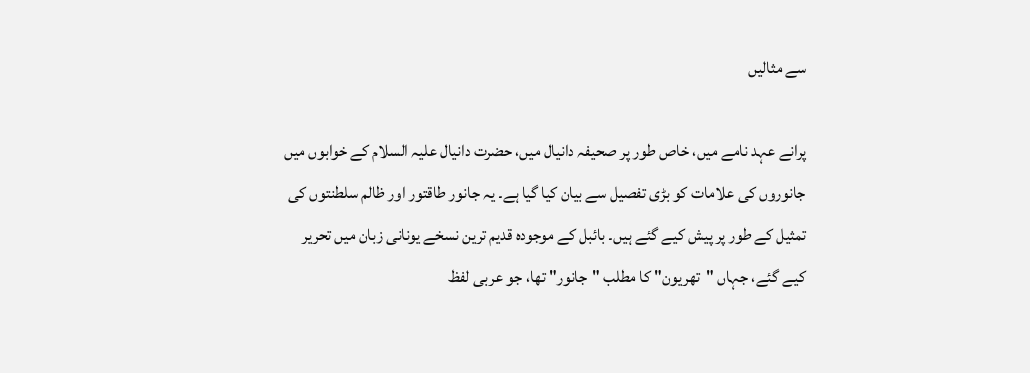سے مثالیں

پرانے عہد نامے میں، خاص طور پر صحیفہ دانیال میں، حضرت دانیال علیہ السلام کے خوابوں میں جانوروں کی علامات کو بڑی تفصیل سے بیان کیا گیا ہے۔ یہ جانور طاقتور اور ظالم سلطنتوں کی تمثیل کے طور پر پیش کیے گئے ہیں۔ بائبل کے موجودہ قدیم ترین نسخے یونانی زبان میں تحریر کیے گئے، جہاں "تھریون" کا مطلب "جانور" تھا، جو عربی لفظ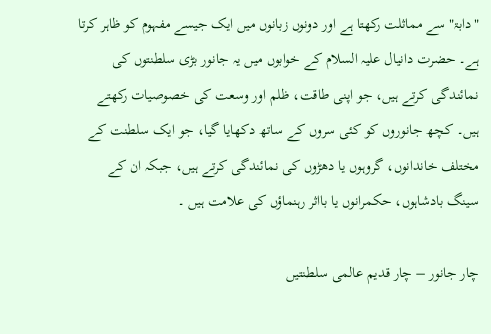"دابۃ" سے مماثلت رکھتا ہے اور دونوں زبانوں میں ایک جیسے مفہوم کو ظاہر کرتا ہے۔ حضرت دانیال علیہ السلام کے خوابوں میں یہ جانور بڑی سلطنتوں کی نمائندگی کرتے ہیں، جو اپنی طاقت، ظلم اور وسعت کی خصوصیات رکھتے ہیں۔ کچھ جانوروں کو کئی سروں کے ساتھ دکھایا گیا، جو ایک سلطنت کے مختلف خاندانوں، گروہوں یا دھڑوں کی نمائندگی کرتے ہیں، جبکہ ان کے سینگ بادشاہوں، حکمرانوں یا بااثر رہنماؤں کی علامت ہیں ۔

چار جانور – چار قدیم عالمی سلطنتیں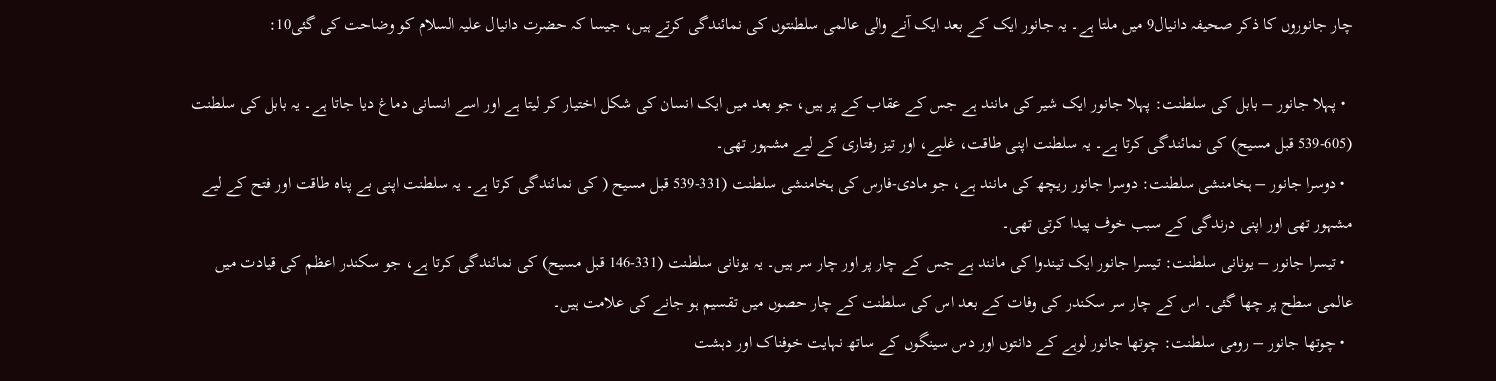چار جانوروں کا ذکر صحیفہ دانیال9 میں ملتا ہے۔ یہ جانور ایک کے بعد ایک آنے والی عالمی سلطنتوں کی نمائندگی کرتے ہیں، جیسا کہ حضرت دانیال علیہ السلام کو وضاحت کی گئی10:

  • پہلا جانور – بابل کی سلطنت: پہلا جانور ایک شیر کی مانند ہے جس کے عقاب کے پر ہیں، جو بعد میں ایک انسان کی شکل اختیار کر لیتا ہے اور اسے انسانی دماغ دیا جاتا ہے۔ یہ بابل کی سلطنت (605-539 قبل مسیح) کی نمائندگی کرتا ہے۔ یہ سلطنت اپنی طاقت، غلبے، اور تیز رفتاری کے لیے مشہور تھی۔
  • دوسرا جانور – ہخامنشی سلطنت: دوسرا جانور ریچھ کی مانند ہے، جو مادی-فارس کی ہخامنشی سلطنت (331-539 قبل مسیح ( کی نمائندگی کرتا ہے۔ یہ سلطنت اپنی بے پناہ طاقت اور فتح کے لیے مشہور تھی اور اپنی درندگی کے سبب خوف پیدا کرتی تھی۔
  • تیسرا جانور – یونانی سلطنت: تیسرا جانور ایک تیندوا کی مانند ہے جس کے چار پر اور چار سر ہیں۔ یہ یونانی سلطنت (331-146 قبل مسیح) کی نمائندگی کرتا ہے، جو سکندر اعظم کی قیادت میں عالمی سطح پر چھا گئی۔ اس کے چار سر سکندر کی وفات کے بعد اس کی سلطنت کے چار حصوں میں تقسیم ہو جانے کی علامت ہیں۔
  • چوتھا جانور – رومی سلطنت: چوتھا جانور لوہے کے دانتوں اور دس سینگوں کے ساتھ نہایت خوفناک اور دہشت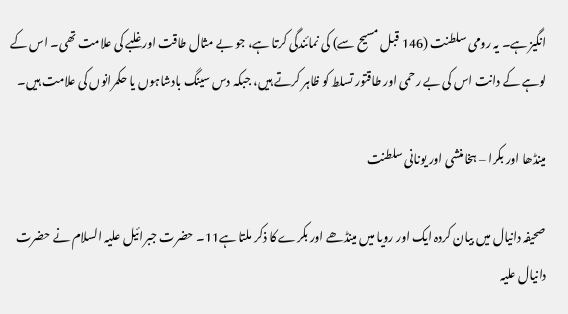انگیز ہے۔ یہ رومی سلطنت (146 قبل مسیح سے) کی نمائندگی کرتا ہے، جو بے مثال طاقت اور غلبے کی علامت تھی۔ اس کے لوہے کے دانت اس کی بے رحمی اور طاقتور تسلط کو ظاہر کرتے ہیں، جبکہ دس سینگ بادشاہوں یا حکمرانوں کی علامت ہیں۔

مینڈھا اور بکرا – ہخامنشی اور یونانی سلطنت

صحیفہ دانیال میں بیان کردہ ایک اور رویا میں مینڈھے اور بکرے کا ذکر ملتا ہے11۔ حضرت جبرائیل علیہ السلام نے حضرت دانیال علیہ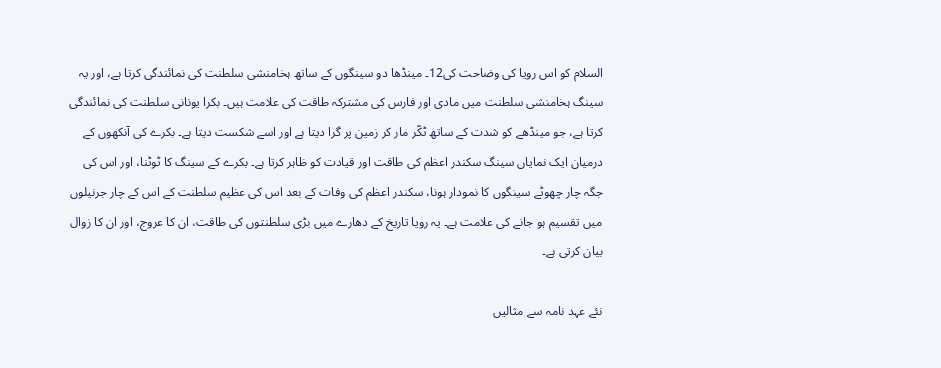السلام کو اس رویا کی وضاحت کی12۔ مینڈھا دو سینگوں کے ساتھ ہخامنشی سلطنت کی نمائندگی کرتا ہے، اور یہ سینگ ہخامنشی سلطنت میں مادی اور فارس کی مشترکہ طاقت کی علامت ہیں۔ بکرا یونانی سلطنت کی نمائندگی کرتا ہے، جو مینڈھے کو شدت کے ساتھ ٹکّر مار کر زمین پر گرا دیتا ہے اور اسے شکست دیتا ہے۔ بکرے کی آنکھوں کے درمیان ایک نمایاں سینگ سکندر اعظم کی طاقت اور قیادت کو ظاہر کرتا ہے۔ بکرے کے سینگ کا ٹوٹنا، اور اس کی جگہ چار چھوٹے سینگوں کا نمودار ہونا، سکندر اعظم کی وفات کے بعد اس کی عظیم سلطنت کے اس کے چار جرنیلوں میں تقسیم ہو جانے کی علامت ہے۔ یہ رویا تاریخ کے دھارے میں بڑی سلطنتوں کی طاقت، ان کا عروج، اور ان کا زوال بیان کرتی ہے۔

نئے عہد نامہ سے مثالیں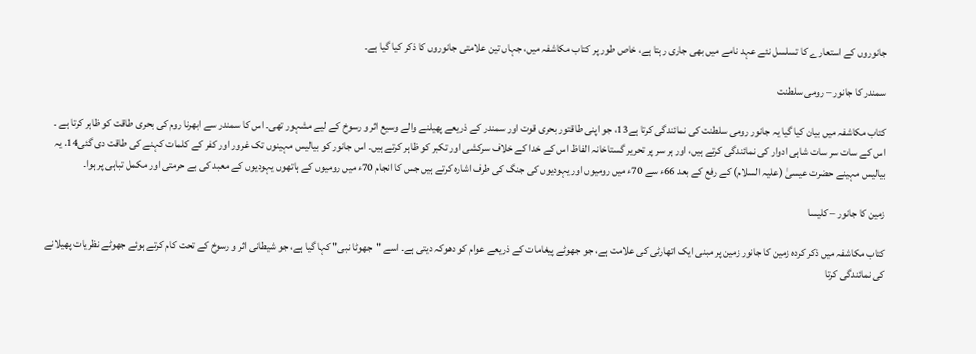جانوروں کے استعارے کا تسلسل نئے عہد نامے میں بھی جاری رہتا ہے، خاص طور پر کتاب مکاشفہ میں، جہاں تین علامتی جانوروں کا ذکر کیا گیا ہے۔

سمندر کا جانور – رومی سلطنت

کتاب مکاشفہ میں بیان کیا گیا یہ جانور رومی سلطنت کی نمائندگی کرتا ہے13، جو اپنی طاقتور بحری قوت اور سمندر کے ذریعے پھیلنے والے وسیع اثر و رسوخ کے لیے مشہور تھی۔ اس کا سمندر سے ابھرنا روم کی بحری طاقت کو ظاہر کرتا ہے ۔ اس کے سات سر سات شاہی ادوار کی نمائندگی کرتے ہیں، اور ہر سر پر تحریر گستاخانہ الفاظ اس کے خدا کے خلاف سرکشی اور تکبر کو ظاہر کرتے ہیں۔ اس جانور کو بیالیس مہینوں تک غرور اور کفر کے کلمات کہنے کی طاقت دی گئی14. یہ بیالیس مہینے حضرت عیسیٰ (علیہ السلام) کے رفع کے بعد 66ء سے 70ء میں رومیوں اور یہودیوں کی جنگ کی طرف اشارہ کرتے ہیں جس کا انجام 70ء میں رومیوں کے ہاتھوں یہودیوں کے معبد کی بے حرمتی اور مکمل تباہی پر ہوا۔

زمین کا جانور – کلیسا

کتاب مکاشفہ میں ذکر کردہ زمین کا جانور زمین پر مبنی ایک اتھارٹی کی علامت ہے، جو جھوٹے پیغامات کے ذریعے عوام کو دھوکہ دیتی ہے۔ اسے "جھوٹا نبی" کہا گیا ہے، جو شیطانی اثر و رسوخ کے تحت کام کرتے ہوئے جھوٹے نظریات پھیلانے کی نمائندگی کرتا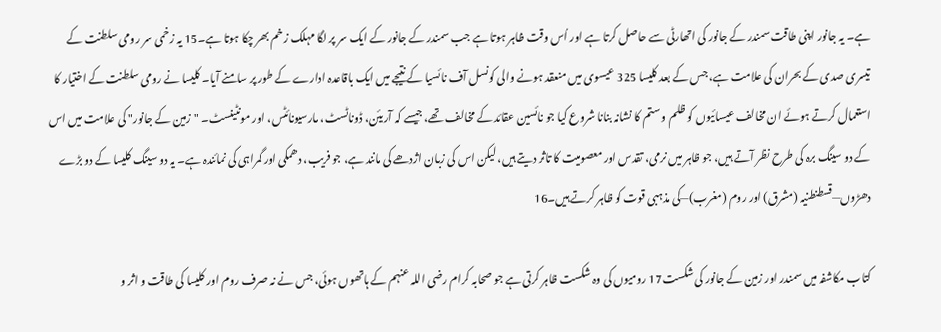ہے۔ یہ جانور اپنی طاقت سمندر کے جانور کی اتھارٹی سے حاصل کرتا ہے اور اُس وقت ظاہر ہوتا ہے جب سمندر کے جانور کے ایک سر پر لگا مہلک زخم بھر چکا ہوتا ہے۔15 یہ زخمی سر رومی سلطنت کے تیسری صدی کے بحران کی علامت ہے، جس کے بعد کلیسا 325 عیسوی میں منعقد ہونے والی کونسل آف نائسیا کے نتیجے میں ایک باقاعدہ ادارے کے طور پر سامنے آیا۔ کلیسا نے رومی سلطنت کے اختیار کا استعمال کرتے ہوئے ان مخالف عیسائیوں کو ظلم و ستم کا نشانہ بنانا شروع کیا جو نائسین عقائد کے مخالف تھے، جیسے کہ آریئن، ڈوناٹسٹ، مارسیونائٹس، اور مونٹینسٹ۔ "زمین کے جانور" کی علامت میں اس کے دو سینگ برہ کی طرح نظر آتے ہیں، جو ظاہر میں نرمی، تقدس اور معصومیت کا تاثر دیتے ہیں، لیکن اس کی زبان اژدھے کی مانند ہے، جو فریب، دھمکی اور گمراہی کی نمائندہ ہے۔ یہ دو سینگ کلیسا کے دو بڑے دھڑوں—قسطنطنیہ (مشرق) اور روم (مغرب)—کی مذہبی قوت کو ظاہر کرتے ہیں۔16

کتاب مکاشفہ میں سمندر اور زمین کے جانور کی شکست17 رومیوں کی وہ شکست ظاہر کرتی ہے جو صحابہ کرام رضی اللہ عنہم کے ہاتھوں ہوئی، جس نے نہ صرف روم اور کلیسا کی طاقت و اثر و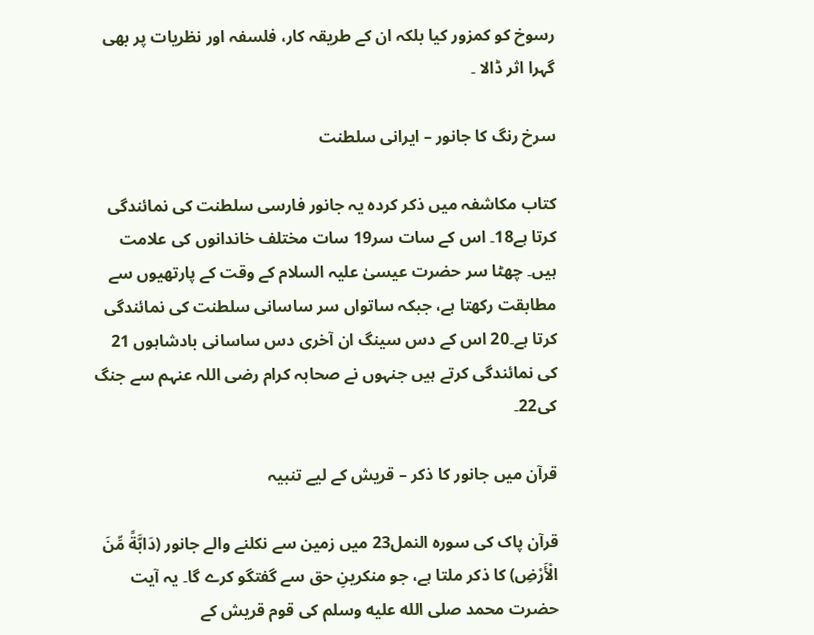رسوخ کو کمزور کیا بلکہ ان کے طریقہ کار، فلسفہ اور نظریات پر بھی گہرا اثر ڈالا ۔

سرخ رنگ کا جانور – ایرانی سلطنت

کتاب مکاشفہ میں ذکر کردہ یہ جانور فارسی سلطنت کی نمائندگی کرتا ہے18۔ اس کے سات سر19 سات مختلف خاندانوں کی علامت ہیں۔ چھٹا سر حضرت عیسیٰ علیہ السلام کے وقت کے پارتھیوں سے مطابقت رکھتا ہے، جبکہ ساتواں سر ساسانی سلطنت کی نمائندگی کرتا ہے۔20 اس کے دس سینگ ان آخری دس ساسانی بادشاہوں 21 کی نمائندگی کرتے ہیں جنہوں نے صحابہ کرام رضی اللہ عنہم سے جنگ کی22۔

قرآن میں جانور کا ذکر – قریش کے لیے تنبیہ

قرآن پاک کی سورہ النمل23 میں زمین سے نکلنے والے جانور (دَابَّةً مِّنَ الْأَرْضِ) کا ذکر ملتا ہے، جو منکرینِ حق سے گفتگو کرے گا۔ یہ آیت حضرت محمد صلى الله عليه وسلم کی قوم قریش کے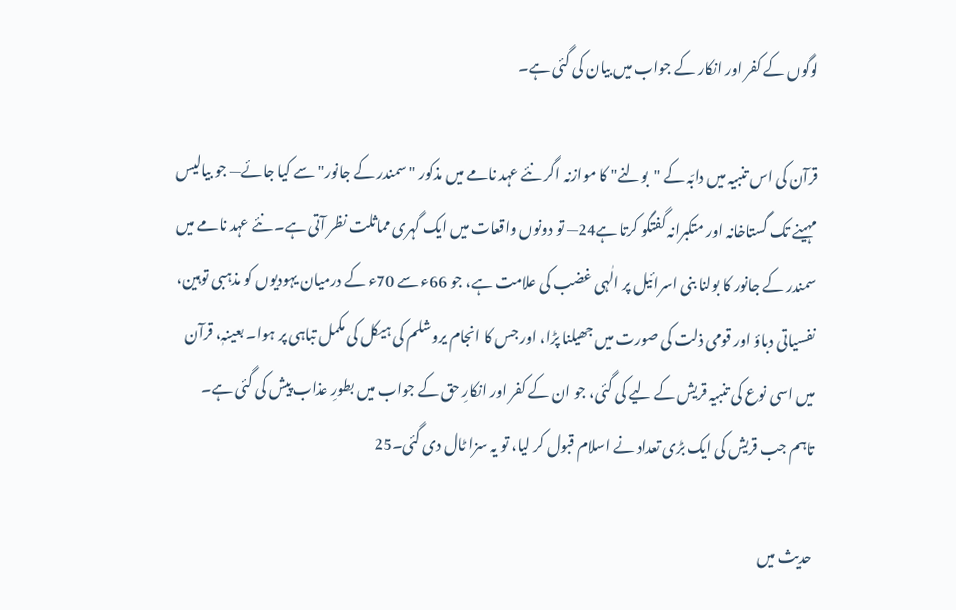لوگوں کے کفر اور انکار کے جواب میں بیان کی گئی ہے۔

قرآن کی اس تنبیہ میں دابّہ کے "بولنے" کا موازنہ اگر نئے عہد نامے میں مذکور "سمندر کے جانور" سے کیا جائے— جو بیالیس مہینے تک گستاخانہ اور متکبرانہ گفتگو کرتا ہے24— تو دونوں واقعات میں ایک گہری مماثلت نظر آتی ہے۔ نئے عہد نامے میں سمندر کے جانور کا بولنا بنی اسرائیل پر الٰہی غضب کی علامت ہے، جو 66ء سے 70ء کے درمیان یہودیوں کو مذہبی توہین، نفسیاتی دباؤ اور قومی ذلت کی صورت میں جھیلنا پڑا، اور جس کا انجام یروشلم کی ہیکل کی مکمل تباہی پر ہوا۔ بعینہٖ، قرآن میں اسی نوع کی تنبیہ قریش کے لیے کی گئی، جو ان کے کفر اور انکارِ حق کے جواب میں بطورِ عذاب پیش کی گئی ہے۔ تاہم جب قریش کی ایک بڑی تعداد نے اسلام قبول کر لیا، تو یہ سزا ٹال دی گئی۔25

حدیث میں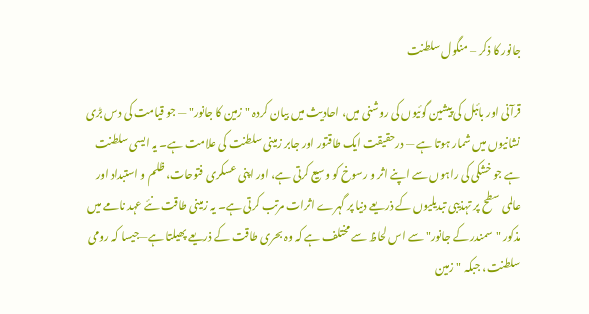جانور کا ذکر – منگول سلطنت

قرآنی اور بائبل کی پیشین گوئیوں کی روشنی میں، احادیث میں بیان کردہ "زمین کا جانور" — جو قیامت کی دس بڑی نشانیوں میں شمار ہوتا ہے — درحقیقت ایک طاقتور اور جابر زمینی سلطنت کی علامت ہے۔ یہ ایسی سلطنت ہے جو خشکی کی راہوں سے اپنے اثر و رسوخ کو وسیع کرتی ہے، اور اپنی عسکری فتوحات، ظلم و استبداد اور عالمی سطح پر تہذیبی تبدیلیوں کے ذریعے دنیا پر گہرے اثرات مرتب کرتی ہے۔ یہ زمینی طاقت نئے عہد نامے میں مذکور "سمندر کے جانور" سے اس لحاظ سے مختلف ہے کہ وہ بحری طاقت کے ذریعے پھیلتا ہے—جیسا کہ رومی سلطنت، جبکہ "زمین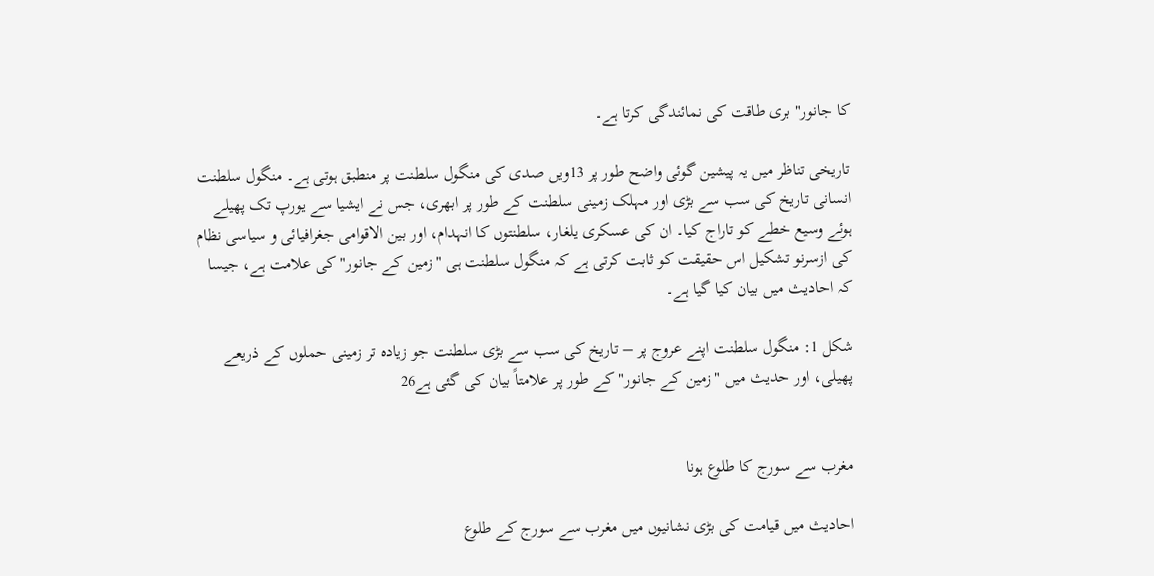کا جانور" بری طاقت کی نمائندگی کرتا ہے۔

تاریخی تناظر میں یہ پیشین گوئی واضح طور پر 13ویں صدی کی منگول سلطنت پر منطبق ہوتی ہے۔ منگول سلطنت انسانی تاریخ کی سب سے بڑی اور مہلک زمینی سلطنت کے طور پر ابھری، جس نے ایشیا سے یورپ تک پھیلے ہوئے وسیع خطے کو تاراج کیا۔ ان کی عسکری یلغار، سلطنتوں کا انہدام، اور بین الاقوامی جغرافیائی و سیاسی نظام کی ازسرنو تشکیل اس حقیقت کو ثابت کرتی ہے کہ منگول سلطنت ہی "زمین کے جانور" کی علامت ہے، جیسا کہ احادیث میں بیان کیا گیا ہے۔

شکل 1: منگول سلطنت اپنے عروج پر – تاریخ کی سب سے بڑی سلطنت جو زیادہ تر زمینی حملوں کے ذریعے پھیلی، اور حدیث میں "زمین کے جانور" کے طور پر علامتاً بیان کی گئی ہے26


مغرب سے سورج کا طلوع ہونا

احادیث میں قیامت کی بڑی نشانیوں میں مغرب سے سورج کے طلوع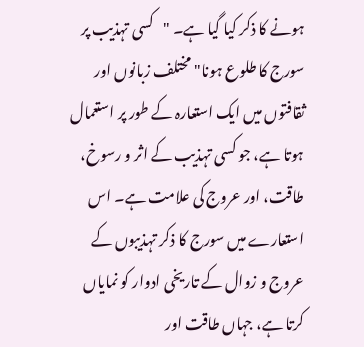ہونے کا ذکر کیا گیا ہے۔ "کسی تہذیب پر سورج کا طلوع ہونا" مختلف زبانوں اور ثقافتوں میں ایک استعارہ کے طور پر استعمال ہوتا ہے، جو کسی تہذیب کے اثر و رسوخ، طاقت، اور عروج کی علامت ہے۔ اس استعارے میں سورج کا ذکر تہذیبوں کے عروج و زوال کے تاریخی ادوار کو نمایاں کرتا ہے، جہاں طاقت اور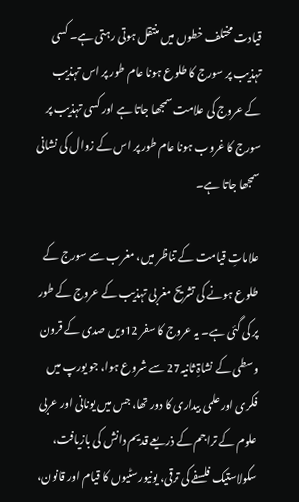قیادت مختلف خطوں میں منتقل ہوتی رہتی ہے۔ کسی تہذیب پر سورج کا طلوع ہونا عام طور پر اس تہذیب کے عروج کی علامت سمجھا جاتا ہے اور کسی تہذیب پر سورج کا غروب ہونا عام طور پر اس کے زوال کی نشانی سمجھا جاتا ہے۔

علاماتِ قیامت کے تناظر میں، مغرب سے سورج کے طلوع ہونے کی تشریح مغربی تہذیب کے عروج کے طور پر کی گئی ہے۔ یہ عروج کا سفر 12ویں صدی کے قرون وسطی کے نشاۃِ ثانیہ27 سے شروع ہوا، جو یورپ میں فکری اور علمی بیداری کا دور تھا، جس میں یونانی اور عربی علوم کے تراجم کے ذریعے قدیم دانش کی بازیافت، سکولاستیک فلسفے کی ترقی، یونیورسٹیوں کا قیام اور قانون،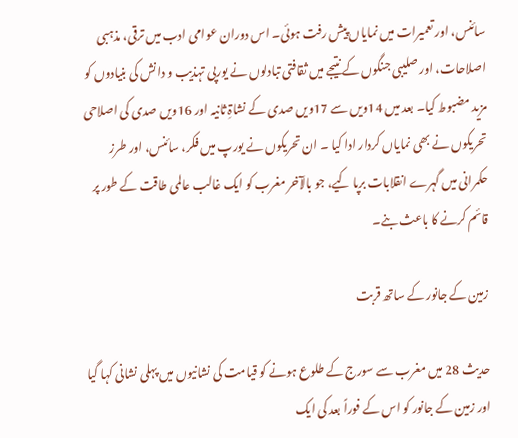سائنس، اور تعمیرات میں نمایاں پیش رفت ہوئی۔ اس دوران عوامی ادب میں ترقی، مذہبی اصلاحات، اور صلیبی جنگوں کے نتیجے میں ثقافتی تبادلوں نے یورپی تہذیب و دانش کی بنیادوں کو مزید مضبوط کیا۔ بعد میں 14ویں سے 17ویں صدی کے نشاۃِ ثانیہ اور 16ویں صدی کی اصلاحی تحریکوں نے بھی نمایاں کردار ادا کیا ۔ ان تحریکوں نے یورپ میں فکر، سائنس، اور طرز حکمرانی میں گہرے انقلابات برپا کیے، جو بالآخر مغرب کو ایک غالب عالمی طاقت کے طور پر قائم کرنے کا باعث بنے۔

زمین کے جانور کے ساتھ قربت

حدیث 28 میں مغرب سے سورج کے طلوع ہونے کو قیامت کی نشانیوں میں پہلی نشانی کہا گیا اور زمین کے جانور کو اس کے فوراً بعد کی ایک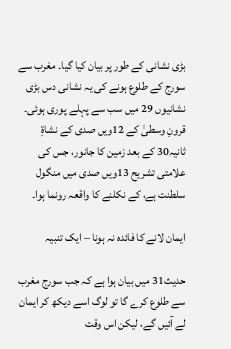بڑی نشانی کے طور پر بیان کیا گیا۔ مغرب سے سورج کے طلوع ہونے کی یہ نشانی دس بڑی نشانیوں 29 میں سب سے پہلے پوری ہوئی۔ قرونِ وسطیٰ کے 12ویں صدی کے نشاۃِ ثانیہ30 کے بعد زمین کا جانور، جس کی علامتی تشریح 13ویں صدی میں منگول سلطنت ہے، کے نکلنے کا واقعہ رونما ہوا۔

ایمان لانے کا فائدہ نہ ہونا – ایک تنبیہ

حدیث31 میں بیان ہوا ہے کہ جب سورج مغرب سے طلوع کرے گا تو لوگ اسے دیکھ کر ایمان لے آئیں گے، لیکن اس وقت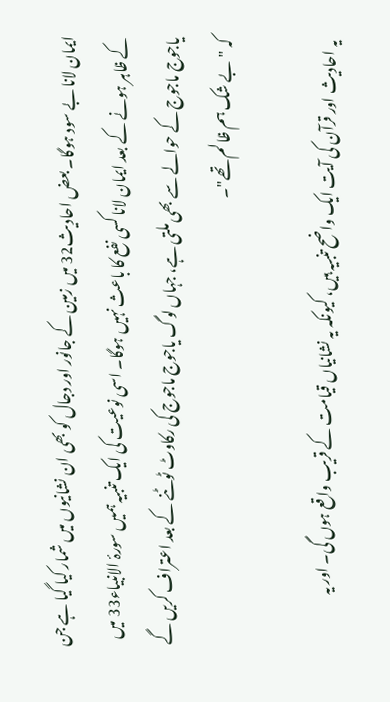ایمان لانا بے سود ہوگا۔ بعض احادیث32 میں زمین کے جانور اور دجال کو بھی ان نشانیوں میں شمار کیا گیا ہے جن کے ظاہر ہونے کے بعد ایمان لانا کسی نفع کا باعث نہیں ہوگا۔ اسی نوعیت کی ایک تنبیہ ہمیں سورۂ الانبیاء33 میں یاجوج ماجوج کے حوالے سے بھی ملتی ہے، جہاں لوگ یاجوج ماجوج کی رکاوٹ ٹوٹنے کے بعد اعتراف کریں گے کہ "بے شک ہم ظالم تھے"۔

یہ احادیث اور قرآن کی آیت ایک واضح تنبیہ ہیں، کیونکہ یہ نشانیاں قیامت کے قریب واقع ہوں گی۔ اور یہ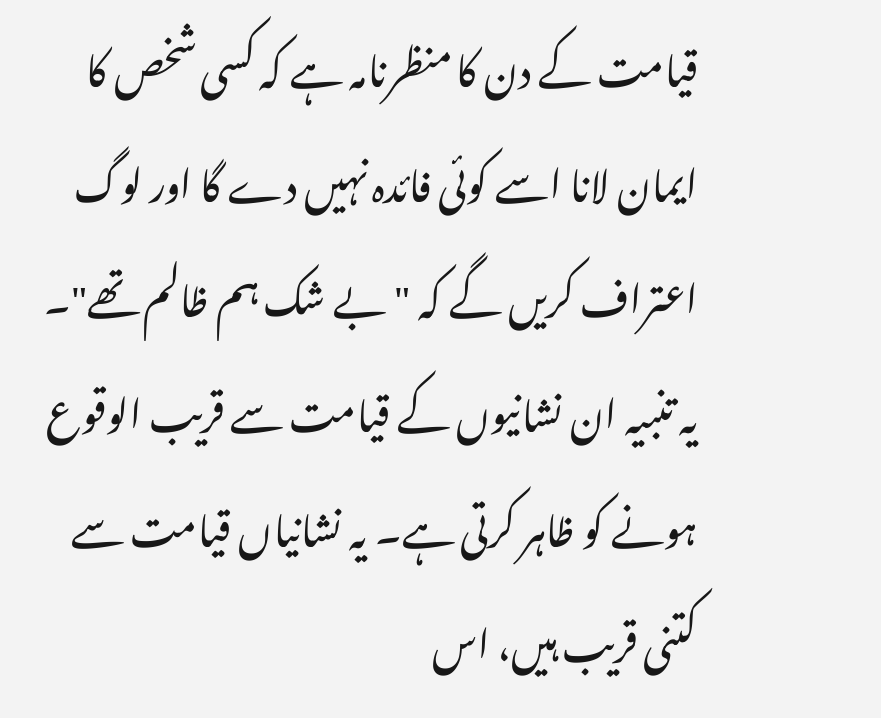قیامت کے دن کا منظرنامہ ہے کہ کسی شخص کا ایمان لانا اسے کوئی فائدہ نہیں دے گا اور لوگ اعتراف کریں گے کہ "بے شک ہم ظالم تھے"۔ یہ تنبیہ ان نشانیوں کے قیامت سے قریب الوقوع ہونے کو ظاہر کرتی ہے۔ یہ نشانیاں قیامت سے کتنی قریب ہیں، اس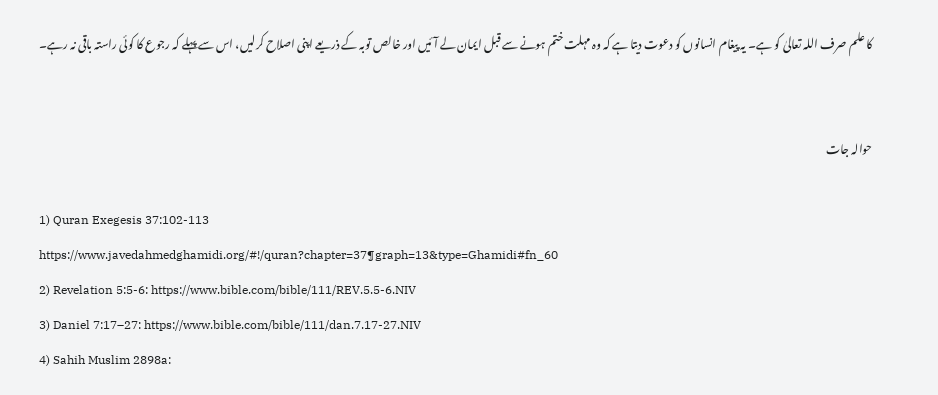کا علم صرف اللہ تعالیٰ کو ہے۔ یہ پیغام انسانوں کو دعوت دیتا ہے کہ وہ مہلت ختم ہونے سے قبل ایمان لے آئیں اور خالص توبہ کے ذریعے اپنی اصلاح کرلیں، اس سے پہلے کہ رجوع کا کوئی راستہ باقی نہ رہے۔


حوالہ جات

1) Quran Exegesis 37:102-113
https://www.javedahmedghamidi.org/#!/quran?chapter=37¶graph=13&type=Ghamidi#fn_60
2) Revelation 5:5-6: https://www.bible.com/bible/111/REV.5.5-6.NIV
3) Daniel 7:17–27: https://www.bible.com/bible/111/dan.7.17-27.NIV
4) Sahih Muslim 2898a: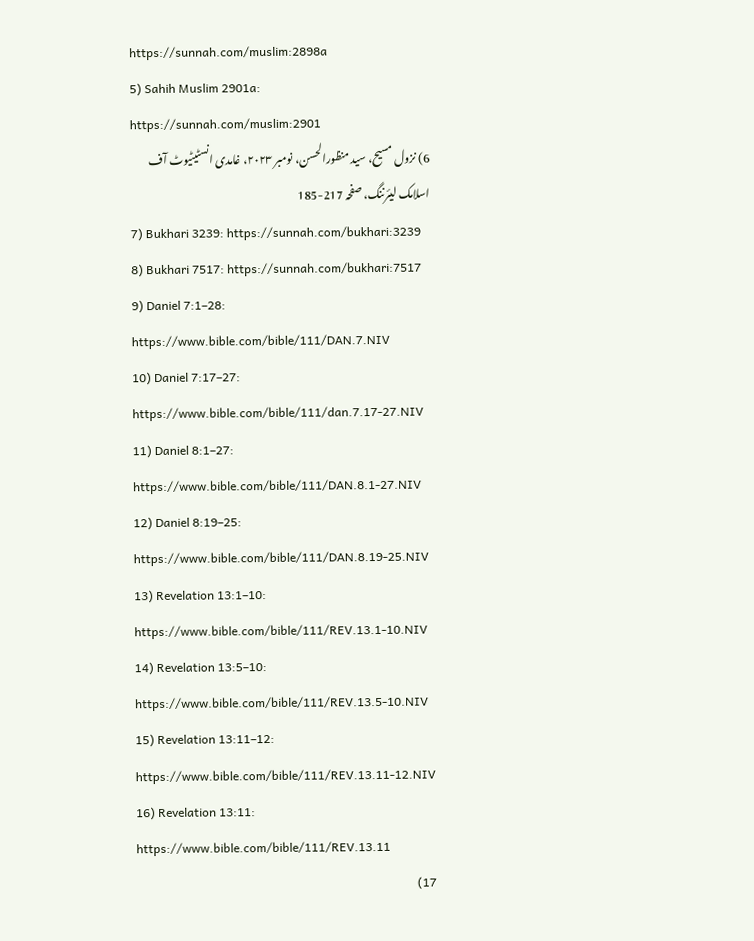https://sunnah.com/muslim:2898a
5) Sahih Muslim 2901a: https://sunnah.com/muslim:2901
6) نزول مسیح، سید منظورالحسن، نومبر ۲۰۲۳، غامدی انسٹیٹیوٹ آف اسلامک لیئرننگ، صفحہ 217-185
7) Bukhari 3239: https://sunnah.com/bukhari:3239
8) Bukhari 7517: https://sunnah.com/bukhari:7517
9) Daniel 7:1–28: https://www.bible.com/bible/111/DAN.7.NIV
10) Daniel 7:17–27: https://www.bible.com/bible/111/dan.7.17-27.NIV
11) Daniel 8:1–27: https://www.bible.com/bible/111/DAN.8.1-27.NIV
12) Daniel 8:19–25: https://www.bible.com/bible/111/DAN.8.19-25.NIV
13) Revelation 13:1–10: https://www.bible.com/bible/111/REV.13.1-10.NIV
14) Revelation 13:5–10: https://www.bible.com/bible/111/REV.13.5-10.NIV
15) Revelation 13:11–12: https://www.bible.com/bible/111/REV.13.11-12.NIV
16) Revelation 13:11: https://www.bible.com/bible/111/REV.13.11
17)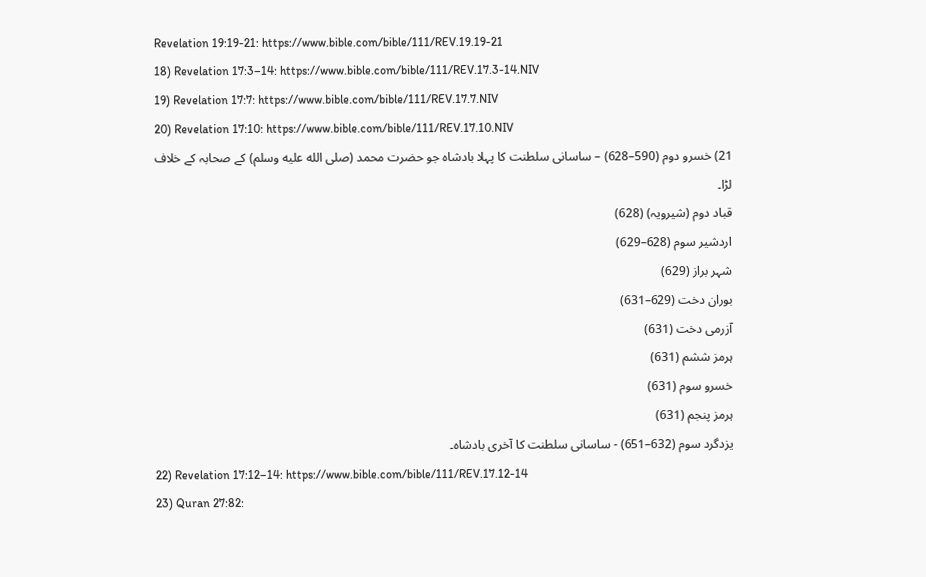Revelation 19:19-21: https://www.bible.com/bible/111/REV.19.19-21
18) Revelation 17:3–14: https://www.bible.com/bible/111/REV.17.3-14.NIV
19) Revelation 17:7: https://www.bible.com/bible/111/REV.17.7.NIV
20) Revelation 17:10: https://www.bible.com/bible/111/REV.17.10.NIV
21) خسرو دوم (590–628) – ساسانی سلطنت کا پہلا بادشاہ جو حضرت محمد (صلى الله عليه وسلم) کے صحابہ کے خلاف لڑا۔
قباد دوم (شیرویہ) (628)
اردشیر سوم (628–629)
شہر براز (629)
بوران دخت (629–631)
آزرمی دخت (631)
ہرمز ششم (631)
خسرو سوم (631)
ہرمز پنجم (631)
یزدگرد سوم (632–651) - ساسانی سلطنت کا آخری بادشاہ۔
22) Revelation 17:12–14: https://www.bible.com/bible/111/REV.17.12-14
23) Quran 27:82: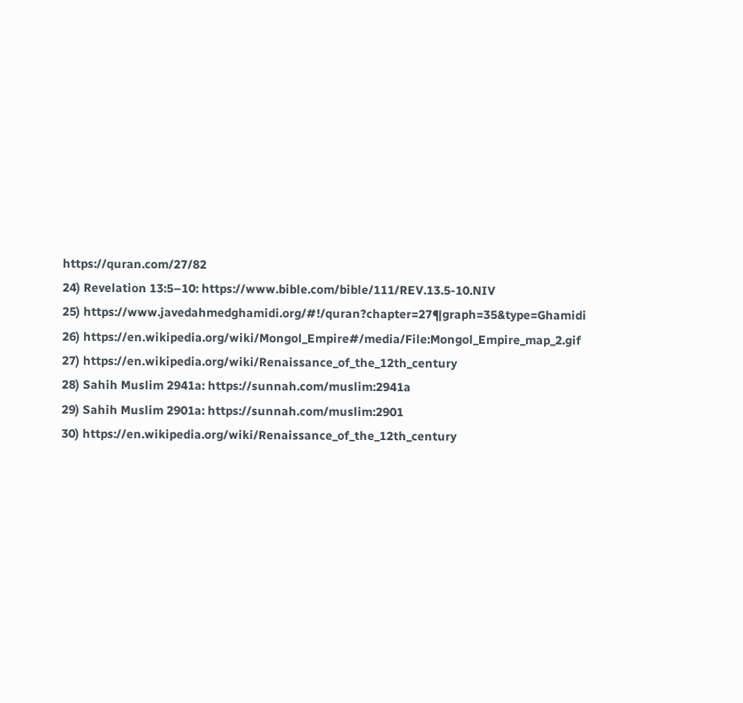https://quran.com/27/82
24) Revelation 13:5–10: https://www.bible.com/bible/111/REV.13.5-10.NIV
25) https://www.javedahmedghamidi.org/#!/quran?chapter=27¶graph=35&type=Ghamidi
26) https://en.wikipedia.org/wiki/Mongol_Empire#/media/File:Mongol_Empire_map_2.gif
27) https://en.wikipedia.org/wiki/Renaissance_of_the_12th_century
28) Sahih Muslim 2941a: https://sunnah.com/muslim:2941a
29) Sahih Muslim 2901a: https://sunnah.com/muslim:2901
30) https://en.wikipedia.org/wiki/Renaissance_of_the_12th_century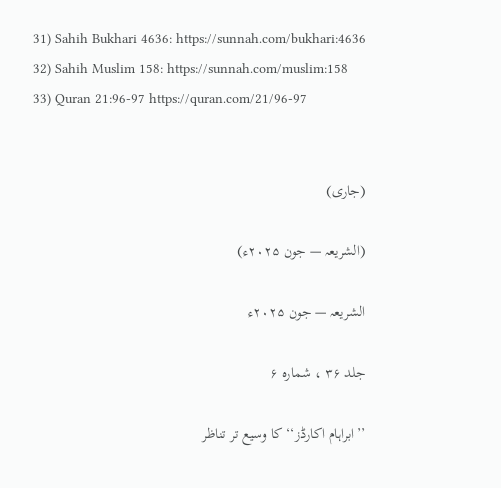31) Sahih Bukhari 4636: https://sunnah.com/bukhari:4636
32) Sahih Muslim 158: https://sunnah.com/muslim:158
33) Quran 21:96-97 https://quran.com/21/96-97


(جاری)

(الشریعہ — جون ۲۰۲۵ء)

الشریعہ — جون ۲۰۲۵ء

جلد ۳۶ ، شمارہ ۶

’’ابراہام اکارڈز‘‘ کا وسیع تر تناظر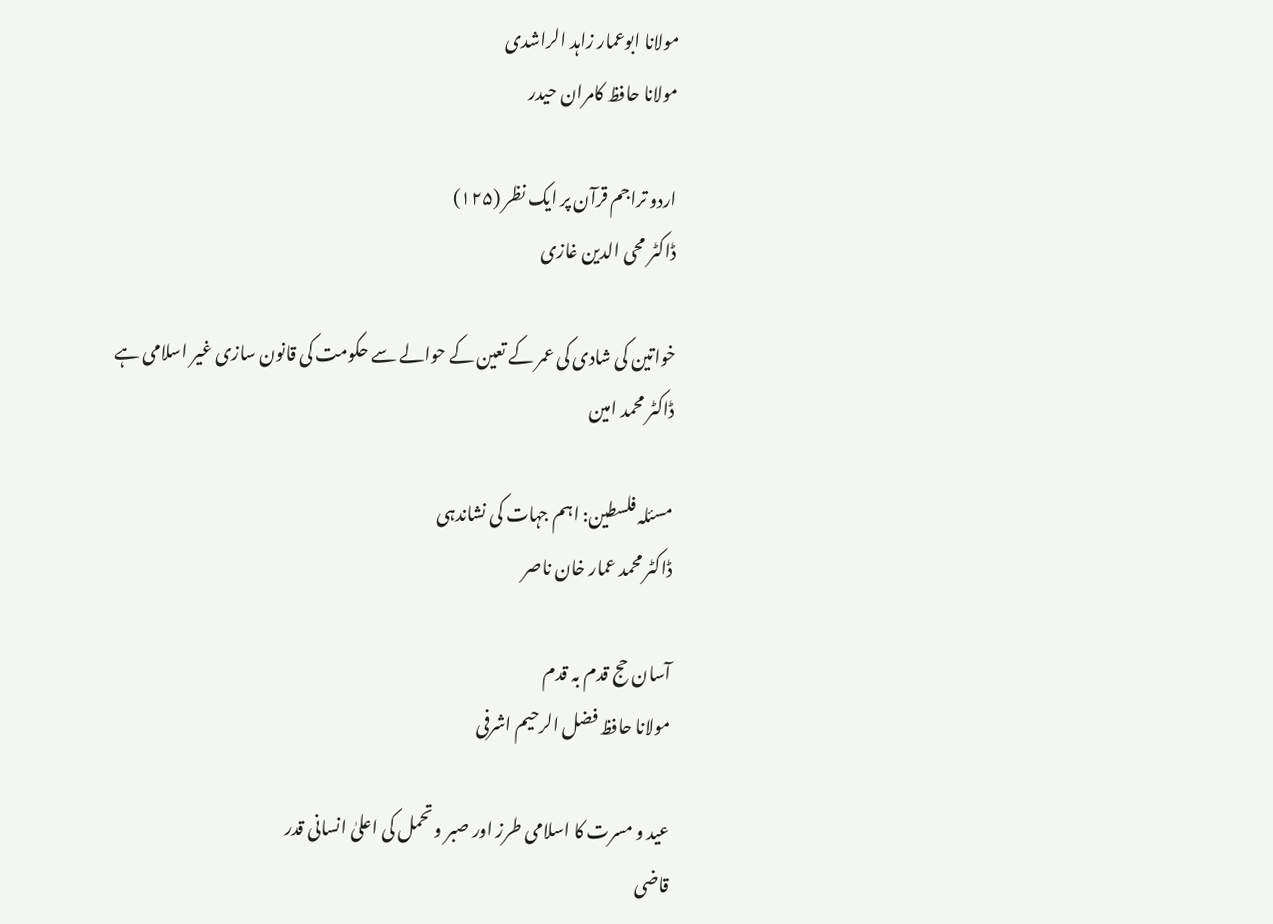مولانا ابوعمار زاہد الراشدی
مولانا حافظ کامران حیدر

اردو تراجم قرآن پر ایک نظر (۱۲۵)
ڈاکٹر محی الدین غازی

خواتین کی شادی کی عمر کے تعین کے حوالے سے حکومت کی قانون سازی غیر اسلامی ہے
ڈاکٹر محمد امین

مسئلہ فلسطین: اہم جہات کی نشاندہی
ڈاکٹر محمد عمار خان ناصر

آسان حج قدم بہ قدم
مولانا حافظ فضل الرحیم اشرفی

عید و مسرت کا اسلامی طرز اور صبر و تحمل کی اعلیٰ انسانی قدر
قاضی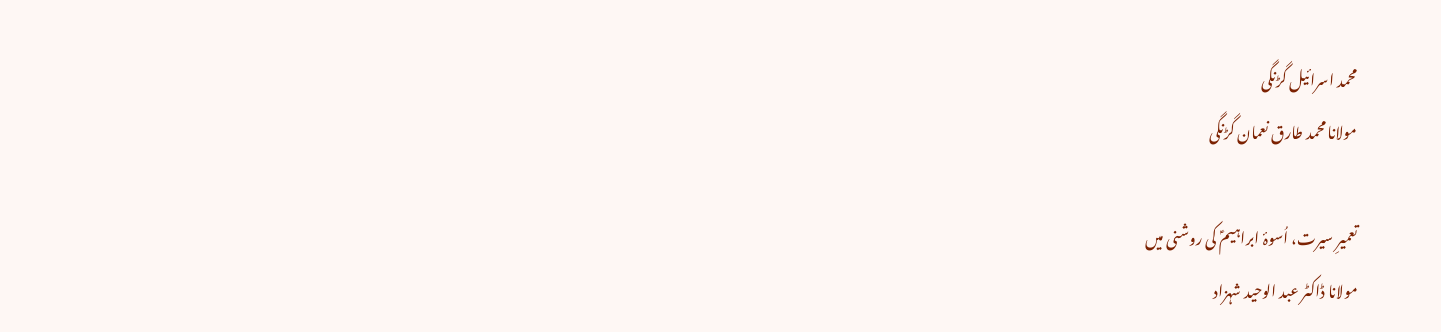محمد اسرائیل گڑنگی
مولانا محمد طارق نعمان گڑنگی

تعمیرِ سیرت، اُسوۂ ابراہیمؑ کی روشنی میں
مولانا ڈاکٹر عبد الوحید شہزاد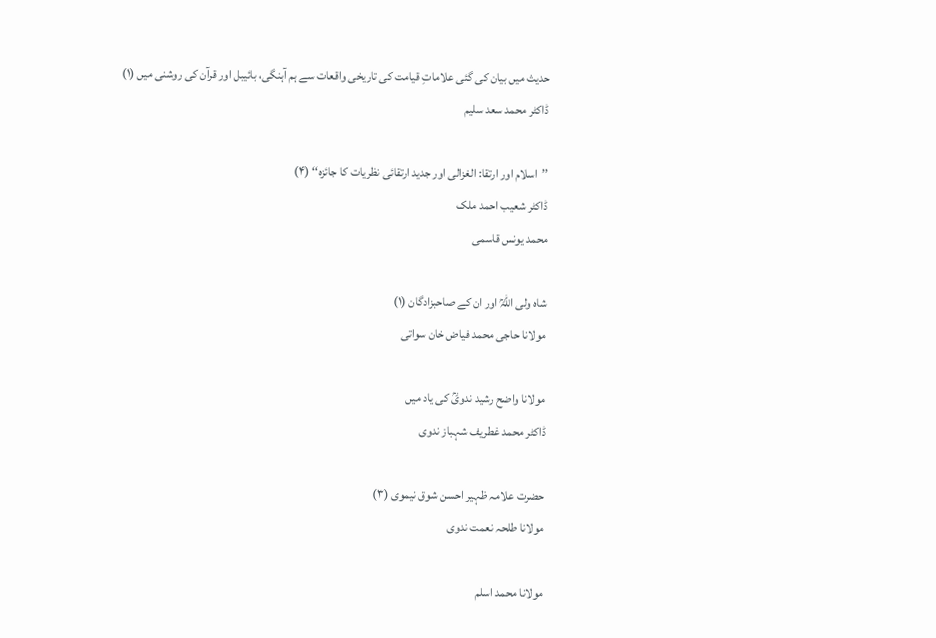حدیث میں بیان کی گئی علاماتِ قیامت کی تاریخی واقعات سے ہم آہنگی، بائیبل اور قرآن کی روشنی میں (۱)
ڈاکٹر محمد سعد سلیم

’’اسلام اور ارتقا: الغزالی اور جدید ارتقائی نظریات کا جائزہ‘‘ (۴)
ڈاکٹر شعیب احمد ملک
محمد یونس قاسمی

شاہ ولی اللہؒ اور ان کے صاحبزادگان (۱)
مولانا حاجی محمد فیاض خان سواتی

مولانا واضح رشید ندویؒ کی یاد میں
ڈاکٹر محمد غطریف شہباز ندوی

حضرت علامہ ظہیر احسن شوق نیموی (۳)
مولانا طلحہ نعمت ندوی

مولانا محمد اسلم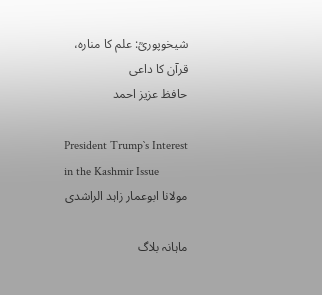شیخوپوریؒ: علم کا منارہ، قرآن کا داعی
حافظ عزیز احمد

President Trump`s Interest in the Kashmir Issue
مولانا ابوعمار زاہد الراشدی

ماہانہ بلاگ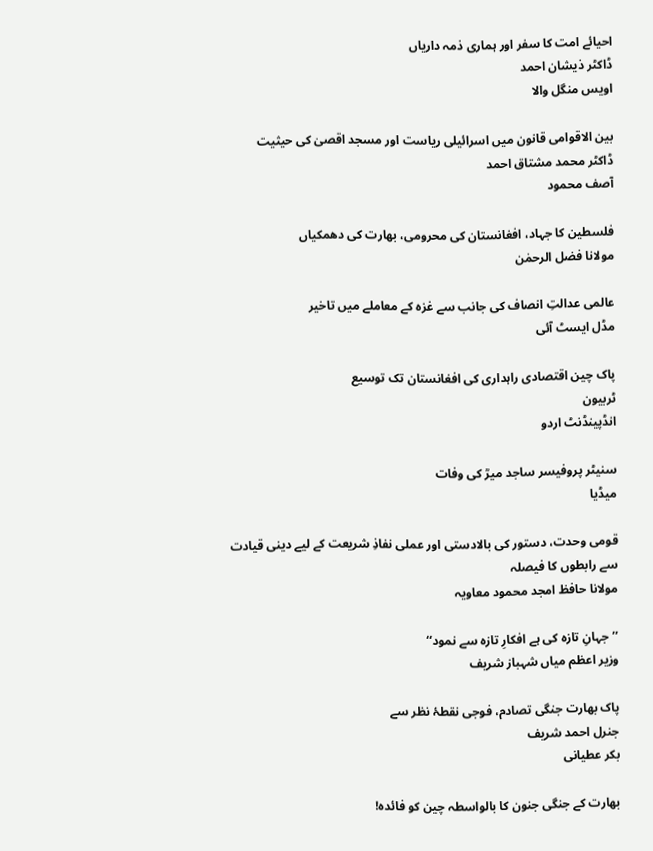احیائے امت کا سفر اور ہماری ذمہ داریاں
ڈاکٹر ذیشان احمد
اویس منگل والا

بین الاقوامی قانون میں اسرائیلی ریاست اور مسجد اقصیٰ کی حیثیت
ڈاکٹر محمد مشتاق احمد
آصف محمود

فلسطین کا جہاد، افغانستان کی محرومی، بھارت کی دھمکیاں
مولانا فضل الرحمٰن

عالمی عدالتِ انصاف کی جانب سے غزہ کے معاملے میں تاخیر
مڈل ایسٹ آئی

پاک چین اقتصادی راہداری کی افغانستان تک توسیع
ٹربیون
انڈپینڈنٹ اردو

سنیٹر پروفیسر ساجد میرؒ کی وفات
میڈیا

قومی وحدت، دستور کی بالادستی اور عملی نفاذِ شریعت کے لیے دینی قیادت سے رابطوں کا فیصلہ
مولانا حافظ امجد محمود معاویہ

’’جہانِ تازہ کی ہے افکارِ تازہ سے نمود‘‘
وزیر اعظم میاں شہباز شریف

پاک بھارت جنگی تصادم، فوجی نقطۂ نظر سے
جنرل احمد شریف
بکر عطیانی

بھارت کے جنگی جنون کا بالواسطہ چین کو فائدہ!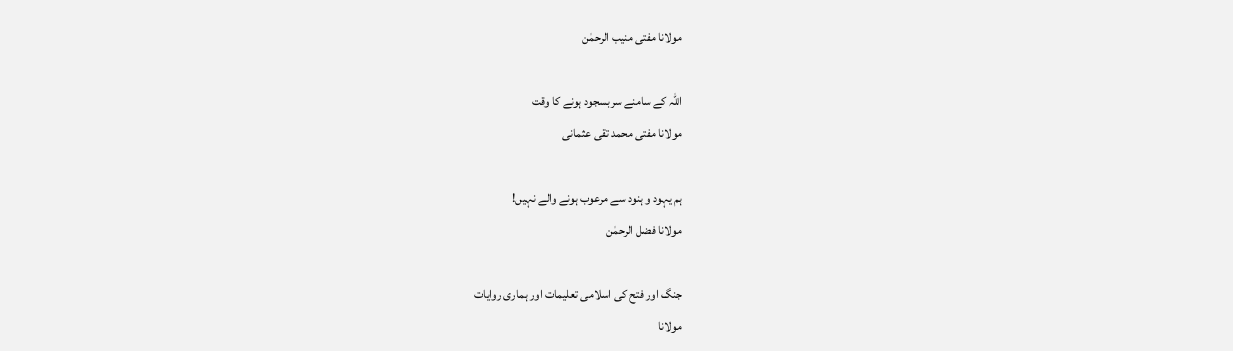مولانا مفتی منیب الرحمٰن

اللہ کے سامنے سربسجود ہونے کا وقت
مولانا مفتی محمد تقی عثمانی

ہم یہود و ہنود سے مرعوب ہونے والے نہیں!
مولانا فضل الرحمٰن

جنگ اور فتح کی اسلامی تعلیمات اور ہماری روایات
مولانا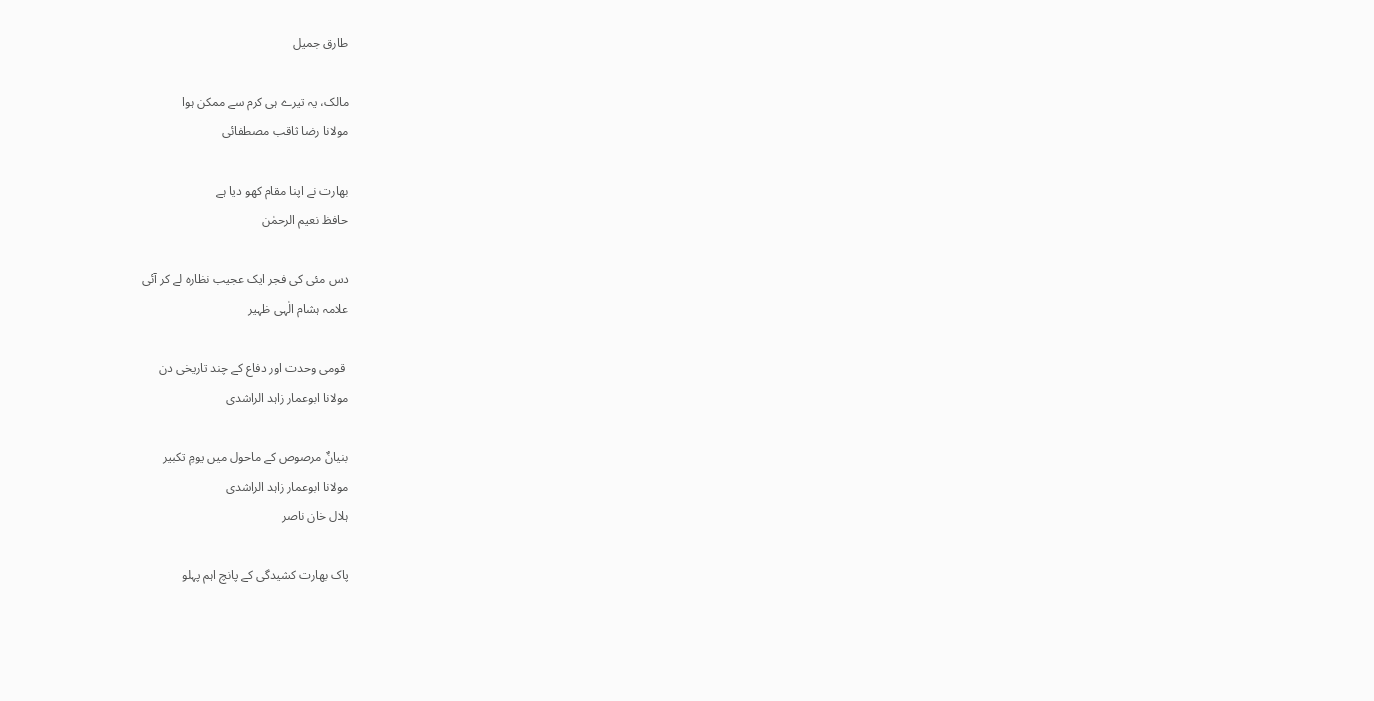طارق جمیل

مالک، یہ تیرے ہی کرم سے ممکن ہوا
مولانا رضا ثاقب مصطفائی

بھارت نے اپنا مقام کھو دیا ہے
حافظ نعیم الرحمٰن

دس مئی کی فجر ایک عجیب نظارہ لے کر آئی
علامہ ہشام الٰہی ظہیر

 قومی وحدت اور دفاع کے چند تاریخی دن
مولانا ابوعمار زاہد الراشدی

بنیانٌ مرصوص کے ماحول میں یومِ تکبیر
مولانا ابوعمار زاہد الراشدی
ہلال خان ناصر

پاک بھارت کشیدگی کے پانچ اہم پہلو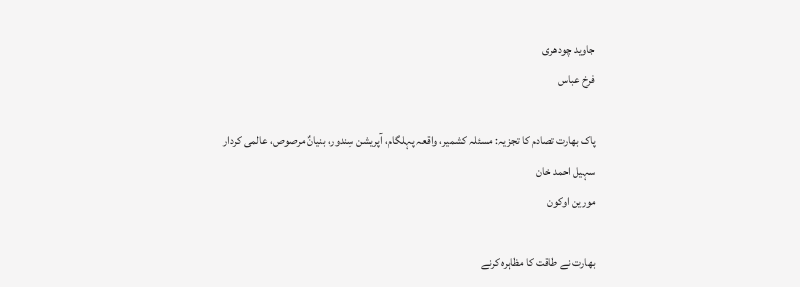جاوید چودھری
فرخ عباس

پاک بھارت تصادم کا تجزیہ: مسئلہ کشمیر، واقعہ پہلگام، آپریشن سِندور، بنیانٌ مرصوص، عالمی کردار
سہیل احمد خان
مورین اوکون

بھارت نے طاقت کا مظاہرہ کرنے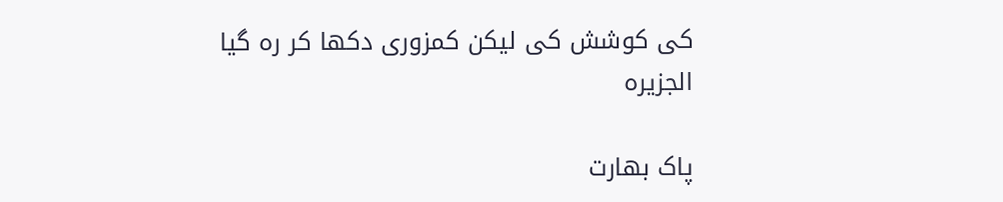کی کوشش کی لیکن کمزوری دکھا کر رہ گیا
الجزیرہ

پاک بھارت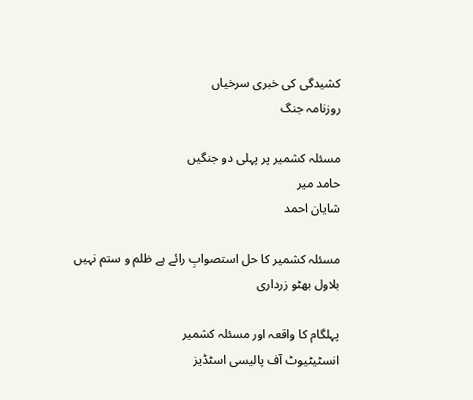کشیدگی کی خبری سرخیاں
روزنامہ جنگ

مسئلہ کشمیر پر پہلی دو جنگیں
حامد میر
شایان احمد

مسئلہ کشمیر کا حل استصوابِ رائے ہے ظلم و ستم نہیں
بلاول بھٹو زرداری

پہلگام کا واقعہ اور مسئلہ کشمیر
انسٹیٹیوٹ آف پالیسی اسٹڈیز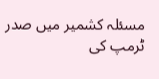مسئلہ کشمیر میں صدر ٹرمپ کی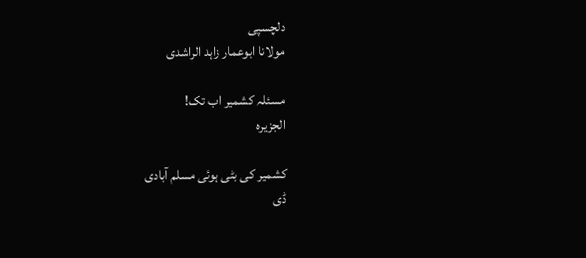دلچسپی
مولانا ابوعمار زاہد الراشدی

مسئلہ کشمیر اب تک!
الجزیرہ

کشمیر کی بٹی ہوئی مسلم آبادی
ڈی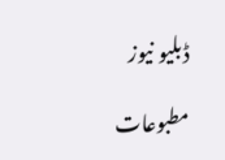ڈبلیو نیوز

مطبوعات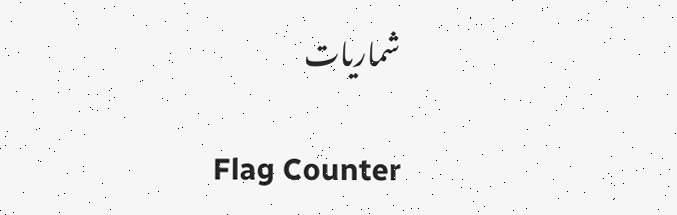شماریات

Flag Counter